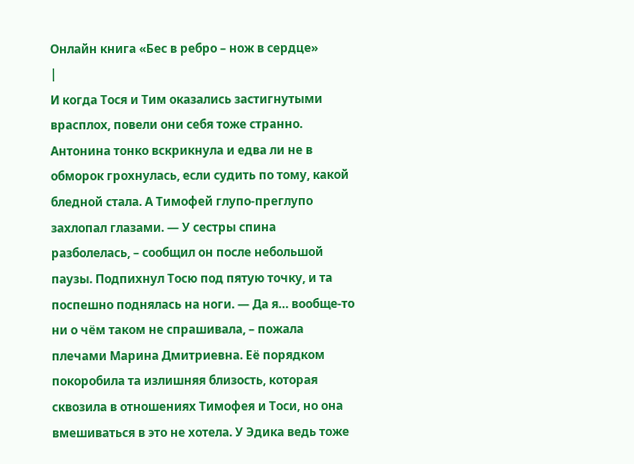Онлайн книга «Бес в ребро – нож в сердце»
|
И когда Тося и Тим оказались застигнутыми врасплох, повели они себя тоже странно. Антонина тонко вскрикнула и едва ли не в обморок грохнулась, если судить по тому, какой бледной стала. А Тимофей глупо-преглупо захлопал глазами. — У сестры спина разболелась, – сообщил он после небольшой паузы. Подпихнул Тосю под пятую точку, и та поспешно поднялась на ноги. — Да я… вообще-то ни о чём таком не спрашивала, – пожала плечами Марина Дмитриевна. Её порядком покоробила та излишняя близость, которая сквозила в отношениях Тимофея и Тоси, но она вмешиваться в это не хотела. У Эдика ведь тоже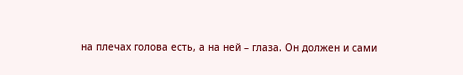на плечах голова есть, а на ней – глаза. Он должен и сами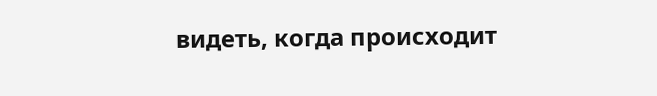видеть, когда происходит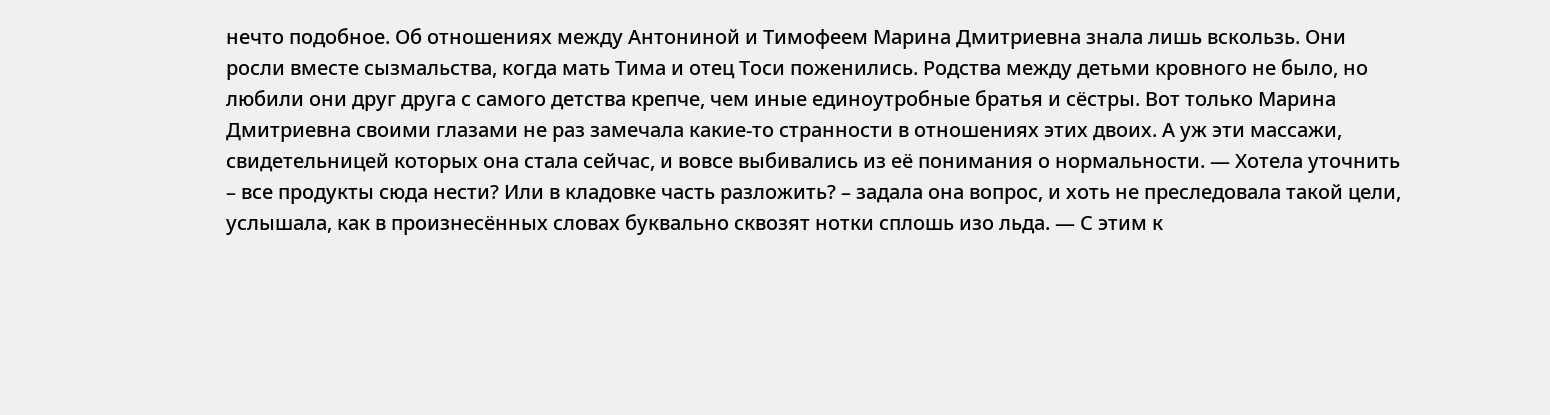нечто подобное. Об отношениях между Антониной и Тимофеем Марина Дмитриевна знала лишь вскользь. Они росли вместе сызмальства, когда мать Тима и отец Тоси поженились. Родства между детьми кровного не было, но любили они друг друга с самого детства крепче, чем иные единоутробные братья и сёстры. Вот только Марина Дмитриевна своими глазами не раз замечала какие-то странности в отношениях этих двоих. А уж эти массажи, свидетельницей которых она стала сейчас, и вовсе выбивались из её понимания о нормальности. — Хотела уточнить – все продукты сюда нести? Или в кладовке часть разложить? – задала она вопрос, и хоть не преследовала такой цели, услышала, как в произнесённых словах буквально сквозят нотки сплошь изо льда. — С этим к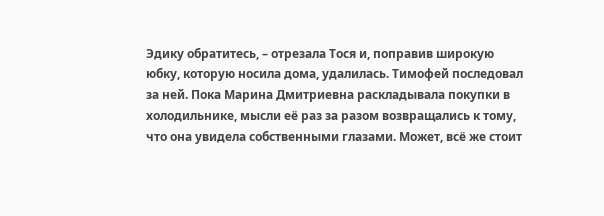Эдику обратитесь, – отрезала Тося и, поправив широкую юбку, которую носила дома, удалилась. Тимофей последовал за ней. Пока Марина Дмитриевна раскладывала покупки в холодильнике, мысли её раз за разом возвращались к тому, что она увидела собственными глазами. Может, всё же стоит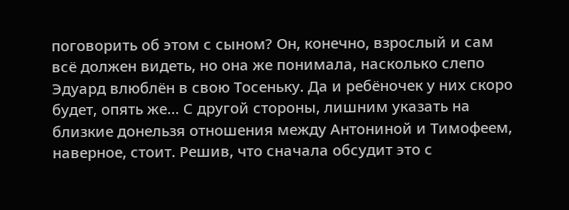поговорить об этом с сыном? Он, конечно, взрослый и сам всё должен видеть, но она же понимала, насколько слепо Эдуард влюблён в свою Тосеньку. Да и ребёночек у них скоро будет, опять же… С другой стороны, лишним указать на близкие донельзя отношения между Антониной и Тимофеем, наверное, стоит. Решив, что сначала обсудит это с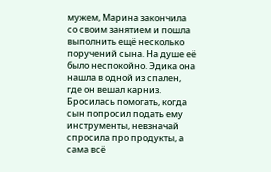мужем, Марина закончила со своим занятием и пошла выполнить ещё несколько поручений сына. На душе её было неспокойно. Эдика она нашла в одной из спален, где он вешал карниз. Бросилась помогать, когда сын попросил подать ему инструменты, невзначай спросила про продукты, а сама всё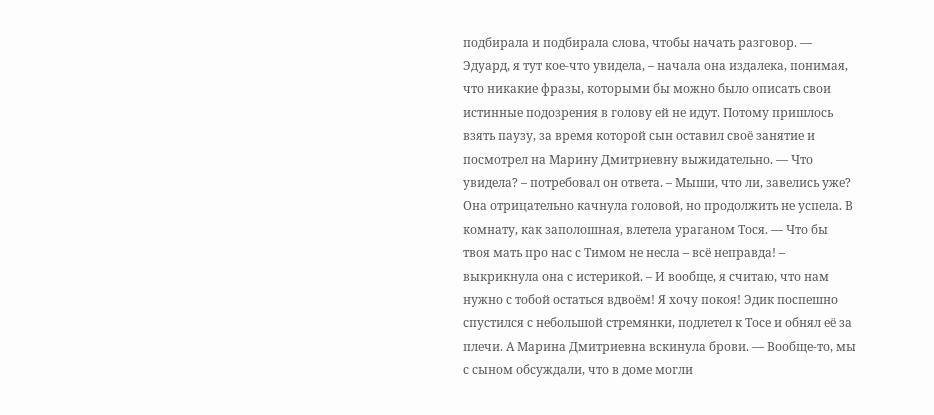подбирала и подбирала слова, чтобы начать разговор. — Эдуард, я тут кое-что увидела, – начала она издалека, понимая, что никакие фразы, которыми бы можно было описать свои истинные подозрения в голову ей не идут. Потому пришлось взять паузу, за время которой сын оставил своё занятие и посмотрел на Марину Дмитриевну выжидательно. — Что увидела? – потребовал он ответа. – Мыши, что ли, завелись уже? Она отрицательно качнула головой, но продолжить не успела. В комнату, как заполошная, влетела ураганом Тося. — Что бы твоя мать про нас с Тимом не несла – всё неправда! – выкрикнула она с истерикой. – И вообще, я считаю, что нам нужно с тобой остаться вдвоём! Я хочу покоя! Эдик поспешно спустился с небольшой стремянки, подлетел к Тосе и обнял её за плечи. А Марина Дмитриевна вскинула брови. — Вообще-то, мы с сыном обсуждали, что в доме могли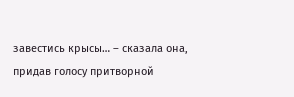завестись крысы… – сказала она, придав голосу притворной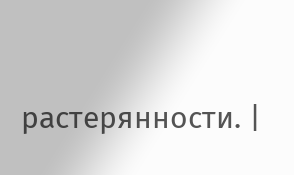растерянности. |